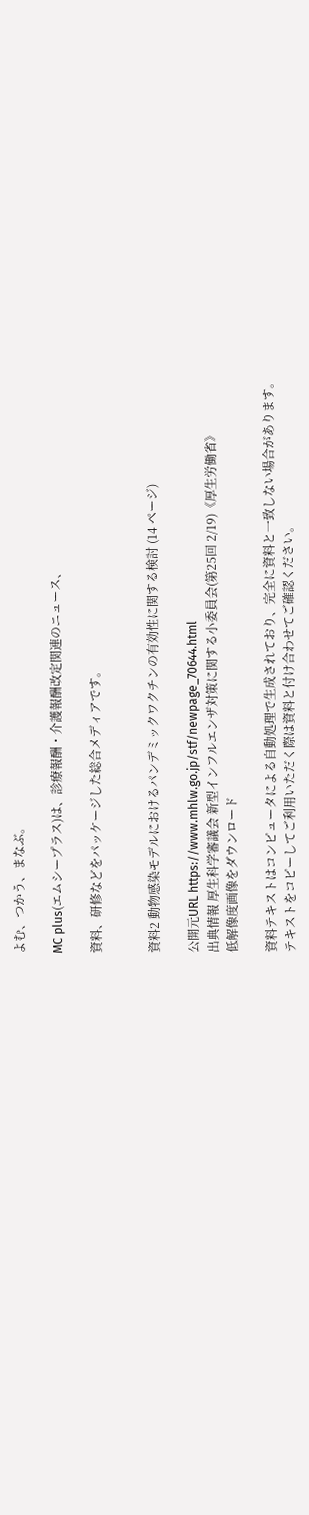よむ、つかう、まなぶ。

MC plus(エムシープラス)は、診療報酬・介護報酬改定関連のニュース、

資料、研修などをパッケージした総合メディアです。


資料2 動物感染モデルにおけるパンデミックワクチンの有効性に関する検討 (14 ページ)

公開元URL https://www.mhlw.go.jp/stf/newpage_70644.html
出典情報 厚生科学審議会 新型インフルエンザ対策に関する小委員会(第25回 2/19)《厚生労働省》
低解像度画像をダウンロード

資料テキストはコンピュータによる自動処理で生成されており、完全に資料と一致しない場合があります。
テキストをコピーしてご利用いただく際は資料と付け合わせてご確認ください。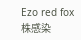Ezo red fox株感染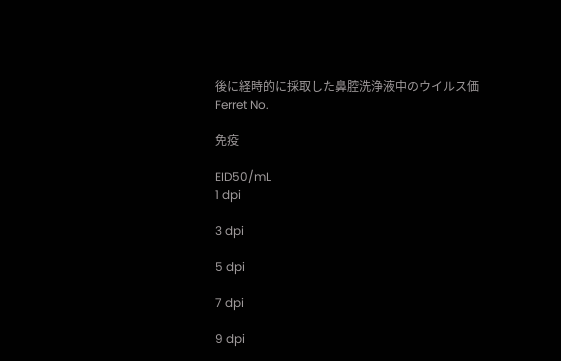後に経時的に採取した鼻腔洗浄液中のウイルス価
Ferret No.

免疫

EID50/mL
1 dpi

3 dpi

5 dpi

7 dpi

9 dpi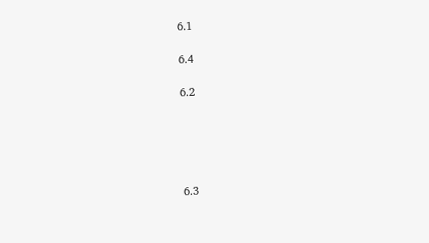6.1

6.4

6.2





6.3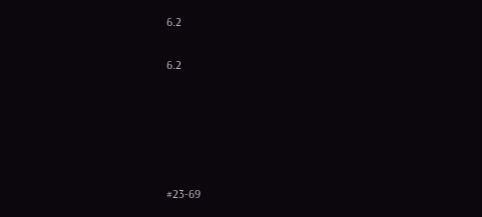6.2

6.2





#23-69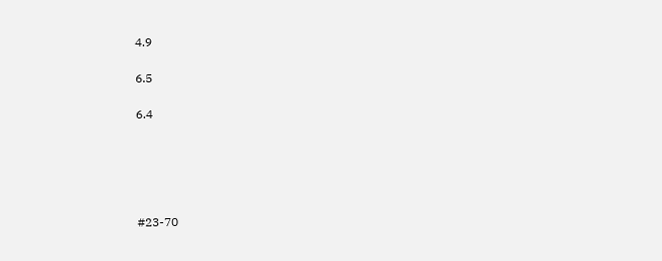4.9

6.5

6.4





#23-70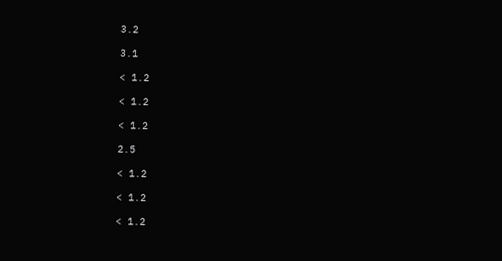3.2

3.1

< 1.2

< 1.2

< 1.2

2.5

< 1.2

< 1.2

< 1.2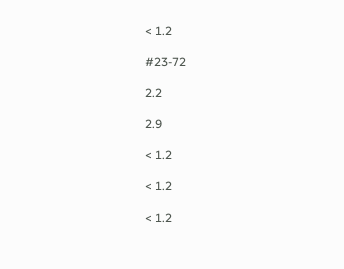< 1.2

#23-72

2.2

2.9

< 1.2

< 1.2

< 1.2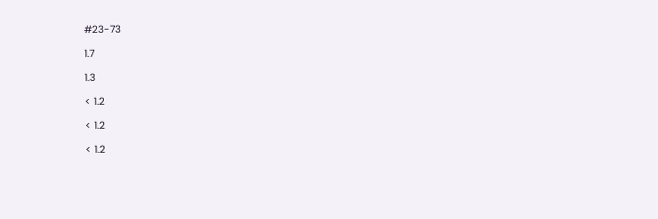#23-73

1.7

1.3

< 1.2

< 1.2

< 1.2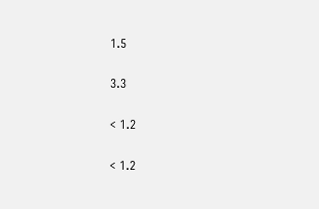1.5

3.3

< 1.2

< 1.2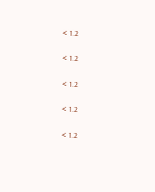< 1.2

< 1.2

< 1.2

< 1.2

< 1.2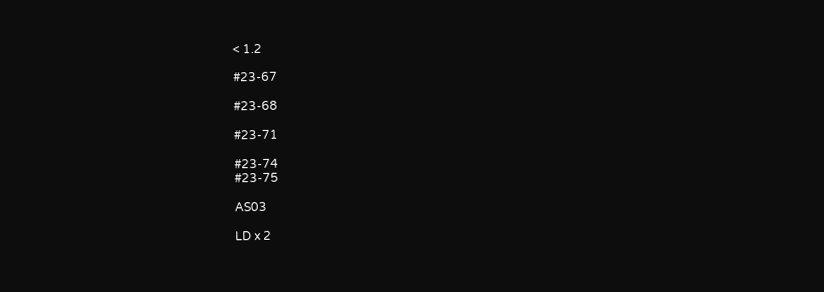< 1.2

#23-67

#23-68

#23-71

#23-74
#23-75

AS03

LD x 2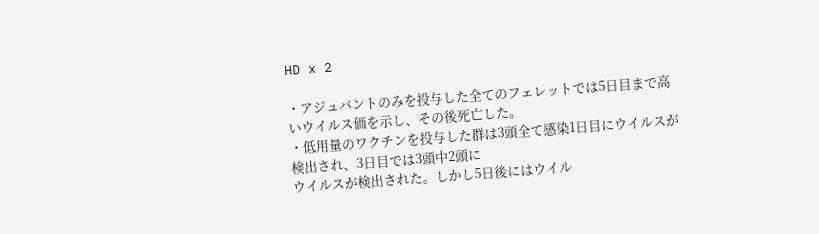HD x 2

・アジュバントのみを投与した全てのフェレットでは5日目まで高いウイルス価を示し、その後死亡した。
・低用量のワクチンを投与した群は3頭全て感染1日目にウイルスが検出され、3日目では3頭中2頭に
ウイルスが検出された。しかし5日後にはウイル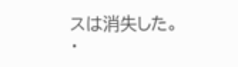スは消失した。
・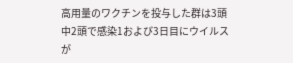高用量のワクチンを投与した群は3頭中2頭で感染1および3日目にウイルスが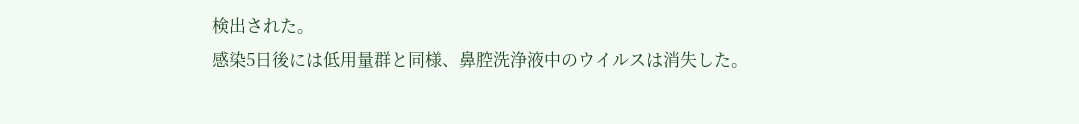検出された。
感染5日後には低用量群と同様、鼻腔洗浄液中のウイルスは消失した。